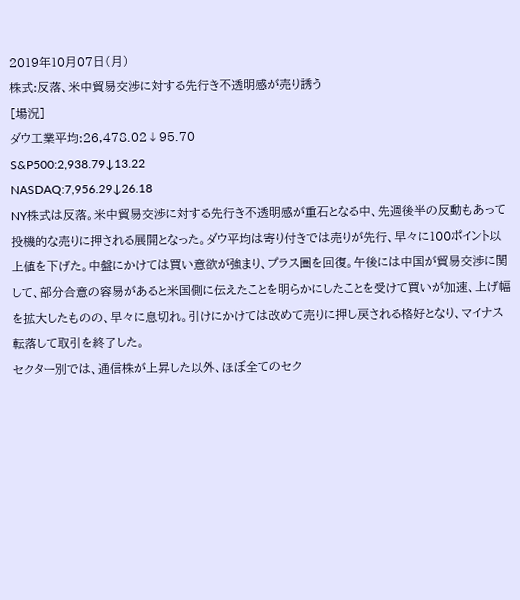2019年10月07日(月)
株式:反落、米中貿易交渉に対する先行き不透明感が売り誘う
[場況]
ダウ工業平均:26,478.02↓95.70
S&P500:2,938.79↓13.22
NASDAQ:7,956.29↓26.18
NY株式は反落。米中貿易交渉に対する先行き不透明感が重石となる中、先週後半の反動もあって投機的な売りに押される展開となった。ダウ平均は寄り付きでは売りが先行、早々に100ポイント以上値を下げた。中盤にかけては買い意欲が強まり、プラス圏を回復。午後には中国が貿易交渉に関して、部分合意の容易があると米国側に伝えたことを明らかにしたことを受けて買いが加速、上げ幅を拡大したものの、早々に息切れ。引けにかけては改めて売りに押し戻される格好となり、マイナス転落して取引を終了した。
セクター別では、通信株が上昇した以外、ほぼ全てのセク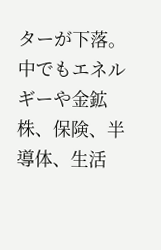ターが下落。中でもエネルギーや金鉱株、保険、半導体、生活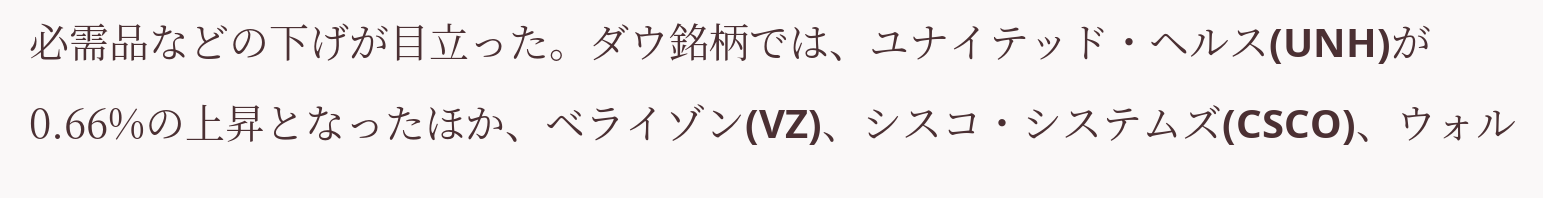必需品などの下げが目立った。ダウ銘柄では、ユナイテッド・ヘルス(UNH)が0.66%の上昇となったほか、ベライゾン(VZ)、シスコ・システムズ(CSCO)、ウォル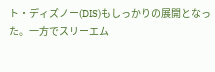ト・ディズノー(DIS)もしっかりの展開となった。一方でスリーエム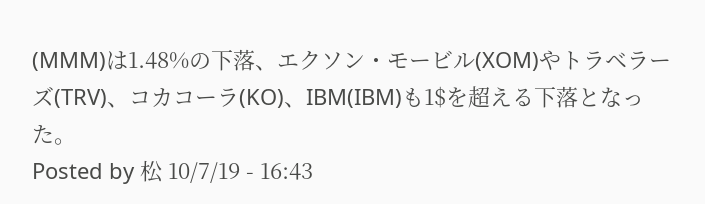(MMM)は1.48%の下落、エクソン・モービル(XOM)やトラベラーズ(TRV)、コカコーラ(KO)、IBM(IBM)も1$を超える下落となった。
Posted by 松 10/7/19 - 16:43